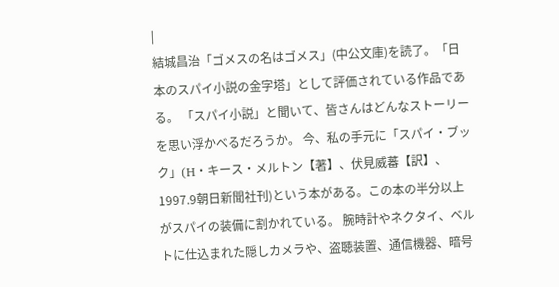|
結城昌治「ゴメスの名はゴメス」(中公文庫)を読了。「日本のスパイ小説の金字塔」として評価されている作品である。 「スパイ小説」と聞いて、皆さんはどんなストーリーを思い浮かべるだろうか。 今、私の手元に「スパイ・ブック」(H・キース・メルトン【著】、伏見威蕃【訳】、 1997.9朝日新聞社刊)という本がある。この本の半分以上がスパイの装備に割かれている。 腕時計やネクタイ、ベルトに仕込まれた隠しカメラや、盗聴装置、通信機器、暗号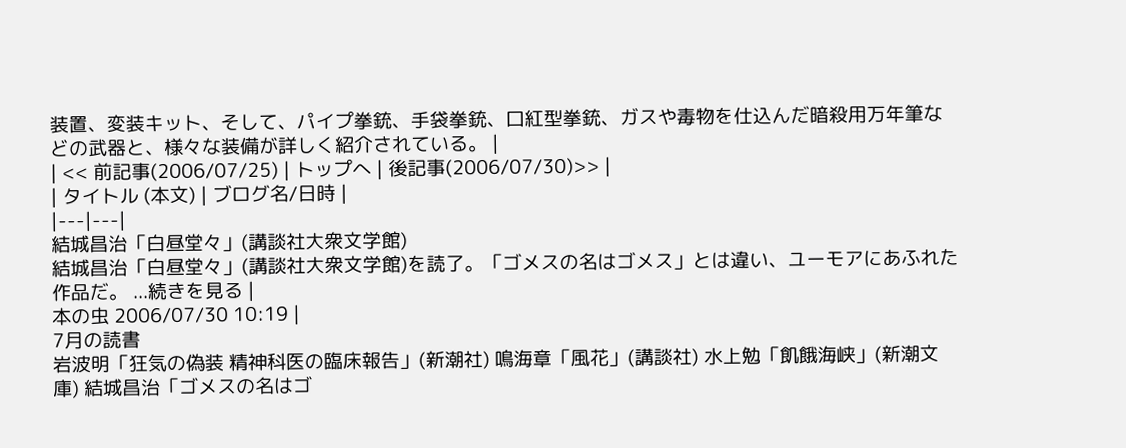装置、変装キット、そして、パイプ拳銃、手袋拳銃、口紅型拳銃、ガスや毒物を仕込んだ暗殺用万年筆などの武器と、様々な装備が詳しく紹介されている。 |
| << 前記事(2006/07/25) | トップへ | 後記事(2006/07/30)>> |
| タイトル (本文) | ブログ名/日時 |
|---|---|
結城昌治「白昼堂々」(講談社大衆文学館)
結城昌治「白昼堂々」(講談社大衆文学館)を読了。「ゴメスの名はゴメス」とは違い、ユーモアにあふれた作品だ。 ...続きを見る |
本の虫 2006/07/30 10:19 |
7月の読書
岩波明「狂気の偽装 精神科医の臨床報告」(新潮社) 鳴海章「風花」(講談社) 水上勉「飢餓海峡」(新潮文庫) 結城昌治「ゴメスの名はゴ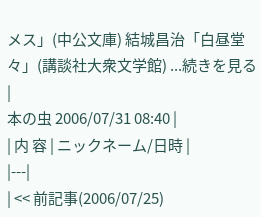メス」(中公文庫) 結城昌治「白昼堂々」(講談社大衆文学館) ...続きを見る |
本の虫 2006/07/31 08:40 |
| 内 容 | ニックネーム/日時 |
|---|
| << 前記事(2006/07/25)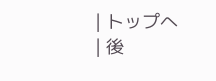| トップへ | 後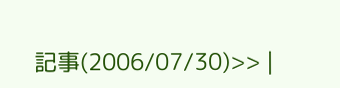記事(2006/07/30)>> |